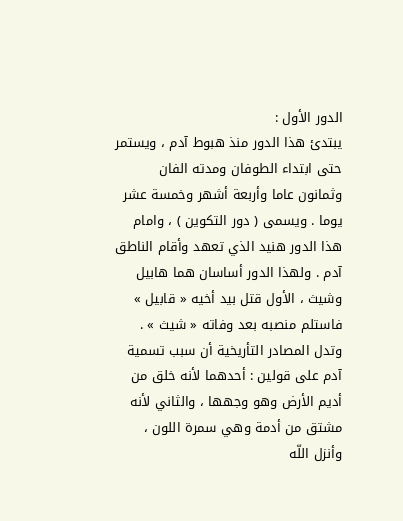الدور الأول :
يبتدئ هذا الدور منذ هبوط آدم ، ويستمر حتى ابتداء الطوفان ومدته الفان وثمانون عاما وأربعة أشهر وخمسة عشر يوما . ويسمى ( دور التكوين ) ، وامام هذا الدور هنيد الذي تعهد وأقام الناطق آدم . ولهذا الدور أساسان هما هابيل وشيث ، الأول قتل بيد أخيه « قابيل » فاستلم منصبه بعد وفاته « شيث » . وتدل المصادر التأريخية أن سبب تسمية آدم على قولين : أحدهما لأنه خلق من أديم الأرض وهو وجهها ، والثاني لأنه مشتق من أدمة وهي سمرة اللون ، وأنزل اللّه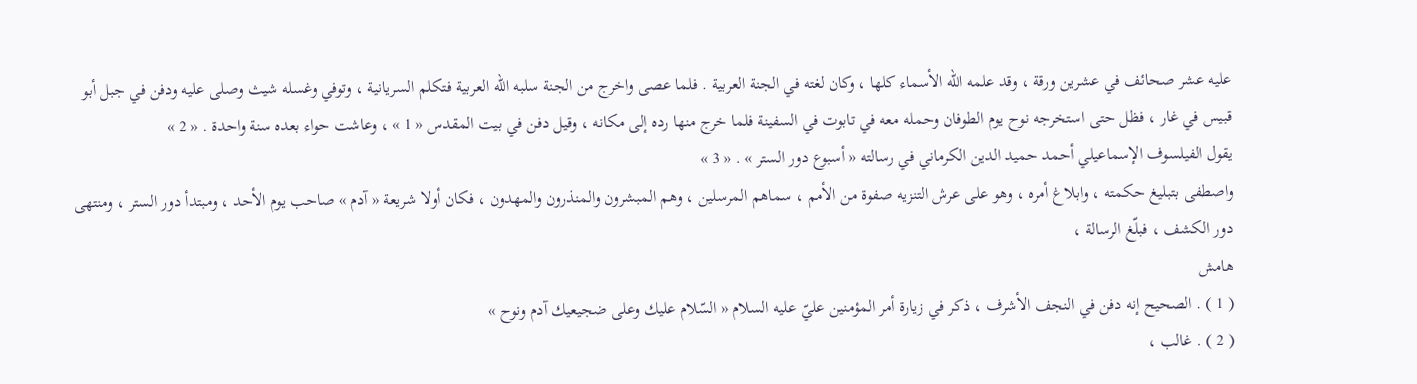عليه عشر صحائف في عشرين ورقة ، وقد علمه اللّه الأسماء كلها ، وكان لغته في الجنة العربية . فلما عصى واخرج من الجنة سلبه اللّه العربية فتكلم السريانية ، وتوفي وغسله شيث وصلى عليه ودفن في جبل أبو قبيس في غار ، فظل حتى استخرجه نوح يوم الطوفان وحمله معه في تابوت في السفينة فلما خرج منها رده إلى مكانه ، وقيل دفن في بيت المقدس « 1 » ، وعاشت حواء بعده سنة واحدة . « 2 »
يقول الفيلسوف الإسماعيلي أحمد حميد الدين الكرماني في رسالته « أسبوع دور الستر » . « 3 »
واصطفى بتبليغ حكمته ، وابلاغ أمره ، وهو على عرش التنزيه صفوة من الأمم ، سماهم المرسلين ، وهم المبشرون والمنذرون والمهدون ، فكان أولا شريعة « آدم » صاحب يوم الأحد ، ومبتدأ دور الستر ، ومنتهى دور الكشف ، فبلّغ الرسالة ،
هامش
( 1 ) . الصحيح إنه دفن في النجف الأشرف ، ذكر في زيارة أمر المؤمنين عليّ عليه السلام « السّلام عليك وعلى ضجيعيك آدم ونوح »
( 2 ) . غالب ،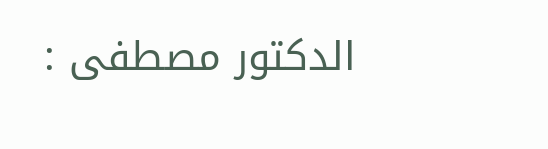الدكتور مصطفى :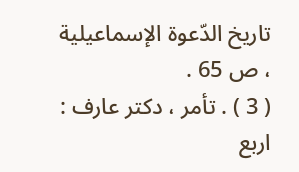تاريخ الدّعوة الإسماعيلية ، ص 65 .
( 3 ) . تأمر ، دكتر عارف : اربع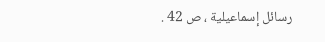رسائل إسماعيلية ، ص 42 .